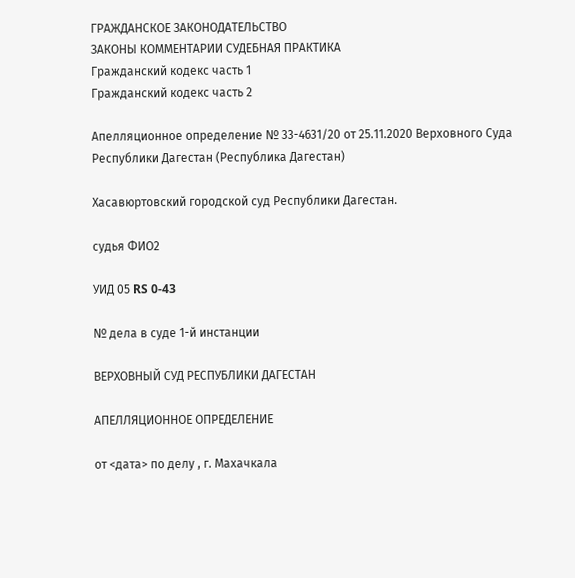ГРАЖДАНСКОЕ ЗАКОНОДАТЕЛЬСТВО
ЗАКОНЫ КОММЕНТАРИИ СУДЕБНАЯ ПРАКТИКА
Гражданский кодекс часть 1
Гражданский кодекс часть 2

Апелляционное определение № 33-4631/20 от 25.11.2020 Верховного Суда Республики Дагестан (Республика Дагестан)

Хасавюртовский городской суд Республики Дагестан.

судья ФИО2

УИД 05 RS 0-43

№ дела в суде 1-й инстанции

ВЕРХОВНЫЙ СУД РЕСПУБЛИКИ ДАГЕСТАН

АПЕЛЛЯЦИОННОЕ ОПРЕДЕЛЕНИЕ

от <дата> по делу , г. Махачкала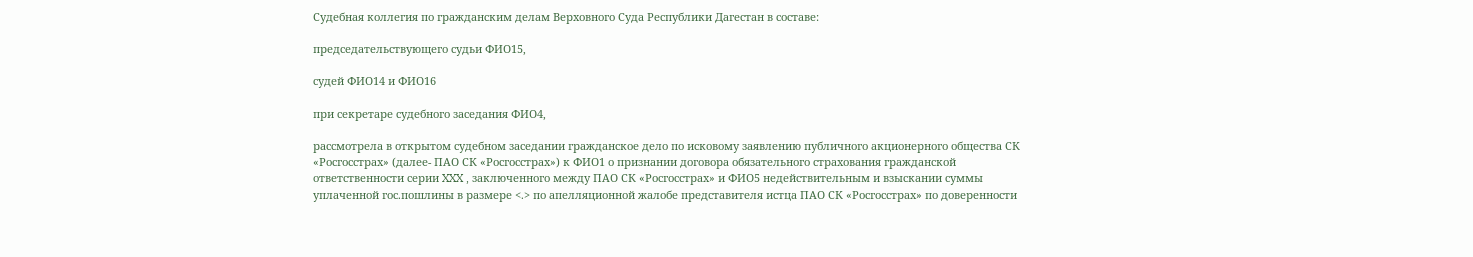Судебная коллегия по гражданским делам Верховного Суда Республики Дагестан в составе:

председательствующего судьи ФИО15,

судей ФИО14 и ФИО16

при секретаре судебного заседания ФИО4,

рассмотрела в открытом судебном заседании гражданское дело по исковому заявлению публичного акционерного общества СК «Росгосстрах» (далее- ПАО СК «Росгосстрах») к ФИО1 о признании договора обязательного страхования гражданской ответственности серии XXX , заключенного между ПАО СК «Росгосстрах» и ФИО5 недействительным и взыскании суммы уплаченной гос.пошлины в размере <.> по апелляционной жалобе представителя истца ПАО СК «Росгосстрах» по доверенности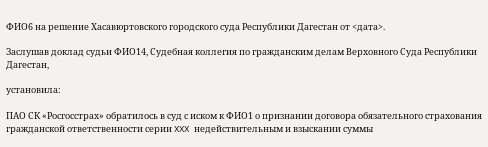ФИО6 на решение Хасавюртовского городского суда Республики Дагестан от <дата>.

Заслушав доклад судьи ФИО14, Судебная коллегия по гражданским делам Верховного Суда Республики Дагестан,

установила:

ПАО СК «Росгосстрах» обратилось в суд с иском к ФИО1 о признании договора обязательного страхования гражданской ответственности серии XXX недействительным и взыскании суммы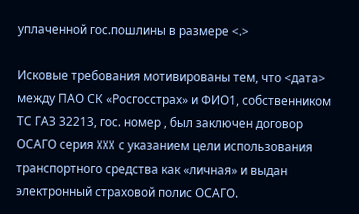уплаченной гос.пошлины в размере <.>

Исковые требования мотивированы тем, что <дата> между ПАО СК «Росгосстрах» и ФИО1, собственником ТС ГАЗ 32213, гос. номер , был заключен договор ОСАГО серия XXX с указанием цели использования транспортного средства как «личная» и выдан электронный страховой полис ОСАГО.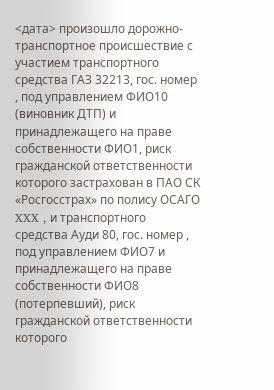<дата> произошло дорожно-транспортное происшествие с участием транспортного средства ГАЗ 32213, гос. номер , под управлением ФИО10 (виновник ДТП) и принадлежащего на праве собственности ФИО1, риск гражданской ответственности которого застрахован в ПАО СК «Росгосстрах» по полису ОСАГО XXX , и транспортного средства Ауди 80, гос. номер , под управлением ФИО7 и принадлежащего на праве собственности ФИО8 (потерпевший), риск гражданской ответственности которого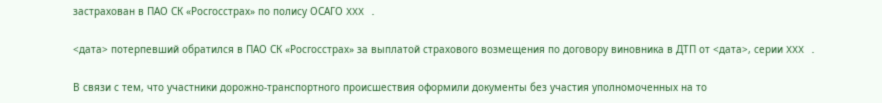застрахован в ПАО СК «Росгосстрах» по полису ОСАГО XXX .

<дата> потерпевший обратился в ПАО СК «Росгосстрах» за выплатой страхового возмещения по договору виновника в ДТП от <дата>, серии XXX .

В связи с тем, что участники дорожно-транспортного происшествия оформили документы без участия уполномоченных на то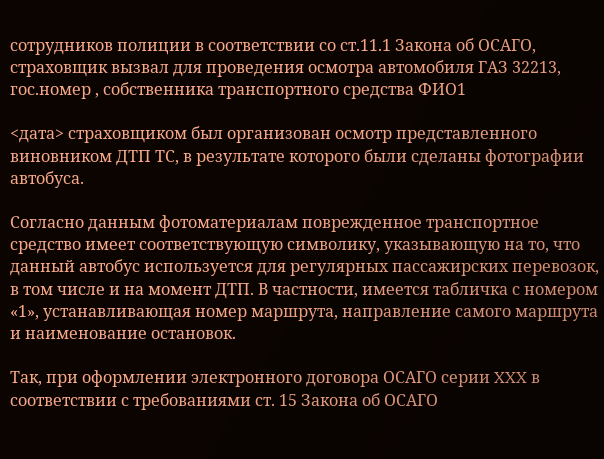сотрудников полиции в соответствии со ст.11.1 Закона об ОСАГО, страховщик вызвал для проведения осмотра автомобиля ГАЗ 32213, гос.номер , собственника транспортного средства ФИО1

<дата> страховщиком был организован осмотр представленного виновником ДТП ТС, в результате которого были сделаны фотографии автобуса.

Согласно данным фотоматериалам поврежденное транспортное средство имеет соответствующую символику, указывающую на то, что данный автобус используется для регулярных пассажирских перевозок, в том числе и на момент ДТП. В частности, имеется табличка с номером «1», устанавливающая номер маршрута, направление самого маршрута и наименование остановок.

Так, при оформлении электронного договора ОСАГО серии XXX в соответствии с требованиями ст. 15 Закона об ОСАГО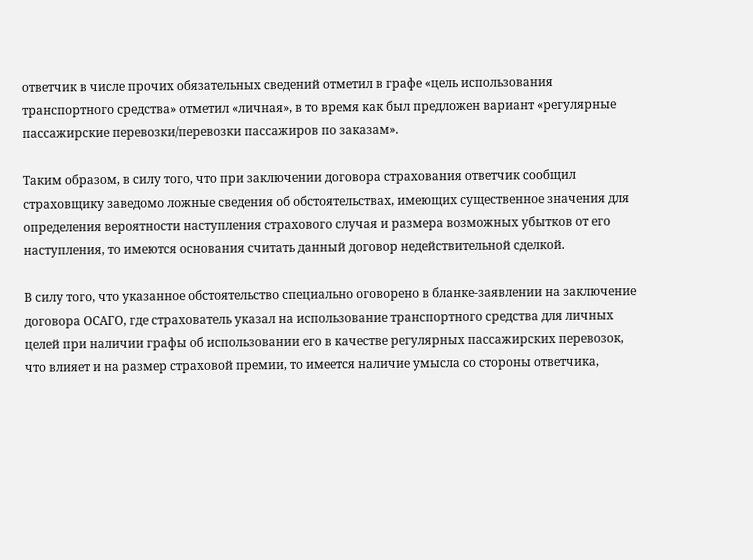ответчик в числе прочих обязательных сведений отметил в графе «цель использования транспортного средства» отметил «личная», в то время как был предложен вариант «регулярные пассажирские перевозки/перевозки пассажиров по заказам».

Таким образом, в силу того, что при заключении договора страхования ответчик сообщил страховщику заведомо ложные сведения об обстоятельствах, имеющих существенное значения для определения вероятности наступления страхового случая и размера возможных убытков от его наступления, то имеются основания считать данный договор недействительной сделкой.

В силу того, что указанное обстоятельство специально оговорено в бланке-заявлении на заключение договора ОСАГО, где страхователь указал на использование транспортного средства для личных целей при наличии графы об использовании его в качестве регулярных пассажирских перевозок, что влияет и на размер страховой премии, то имеется наличие умысла со стороны ответчика,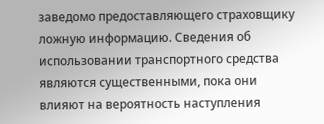заведомо предоставляющего страховщику ложную информацию. Сведения об использовании транспортного средства являются существенными, пока они влияют на вероятность наступления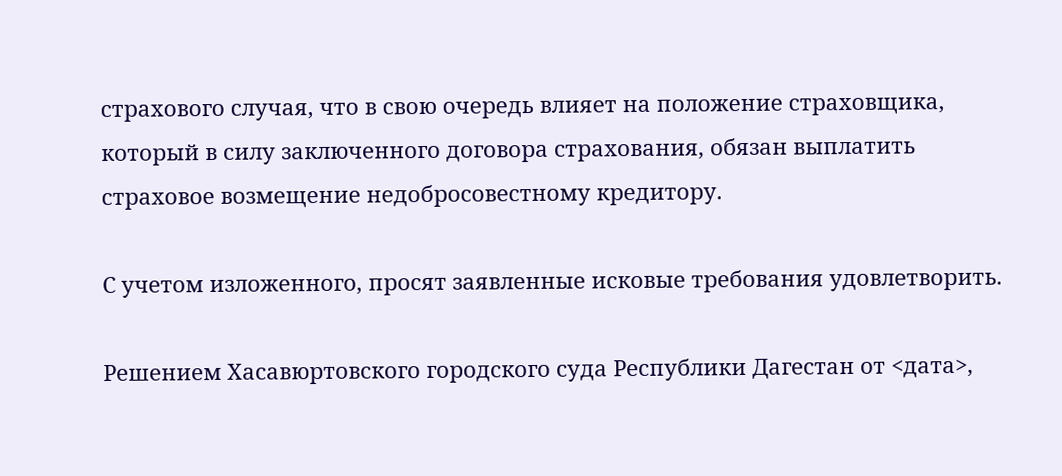страхового случая, что в свою очередь влияет на положение страховщика, который в силу заключенного договора страхования, обязан выплатить страховое возмещение недобросовестному кредитору.

С учетом изложенного, просят заявленные исковые требования удовлетворить.

Решением Хасавюртовского городского суда Республики Дагестан от <дата>,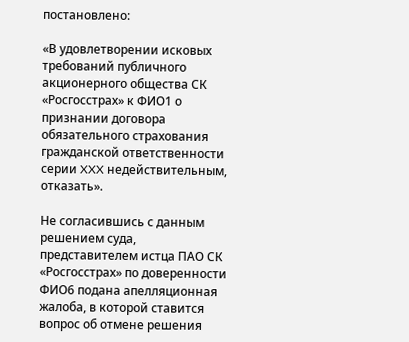постановлено:

«В удовлетворении исковых требований публичного акционерного общества СК «Росгосстрах» к ФИО1 о признании договора обязательного страхования гражданской ответственности серии XXX недействительным, отказать».

Не согласившись с данным решением суда, представителем истца ПАО СК «Росгосстрах» по доверенности ФИО6 подана апелляционная жалоба, в которой ставится вопрос об отмене решения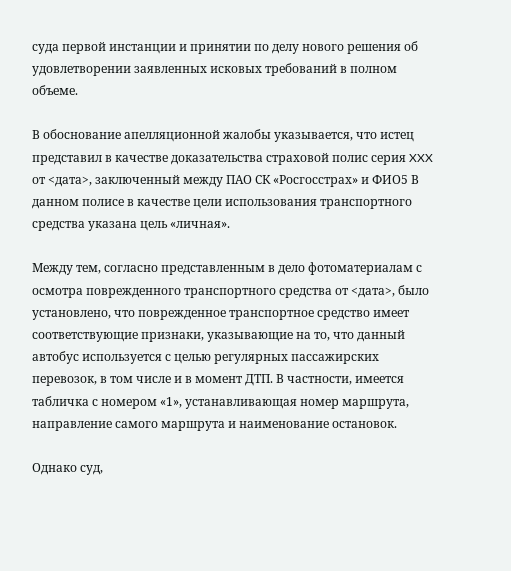суда первой инстанции и принятии по делу нового решения об удовлетворении заявленных исковых требований в полном объеме.

В обоснование апелляционной жалобы указывается, что истец представил в качестве доказательства страховой полис серия XXX от <дата>, заключенный между ПАО СК «Росгосстрах» и ФИО5 В данном полисе в качестве цели использования транспортного средства указана цель «личная».

Между тем, согласно представленным в дело фотоматериалам с осмотра поврежденного транспортного средства от <дата>, было установлено, что поврежденное транспортное средство имеет соответствующие признаки, указывающие на то, что данный автобус используется с целью регулярных пассажирских перевозок, в том числе и в момент ДТП. В частности, имеется табличка с номером «1», устанавливающая номер маршрута, направление самого маршрута и наименование остановок.

Однако суд,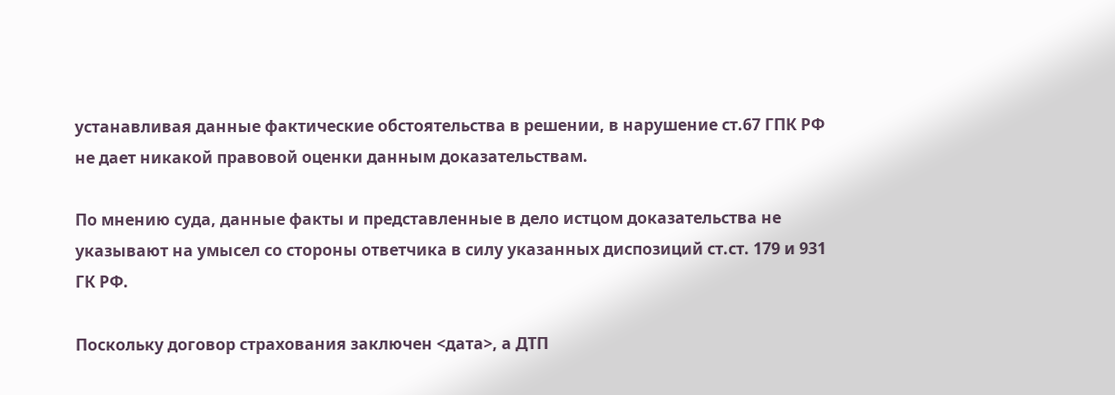устанавливая данные фактические обстоятельства в решении, в нарушение ст.67 ГПК РФ не дает никакой правовой оценки данным доказательствам.

По мнению суда, данные факты и представленные в дело истцом доказательства не указывают на умысел со стороны ответчика в силу указанных диспозиций ст.ст. 179 и 931 ГК РФ.

Поскольку договор страхования заключен <дата>, а ДТП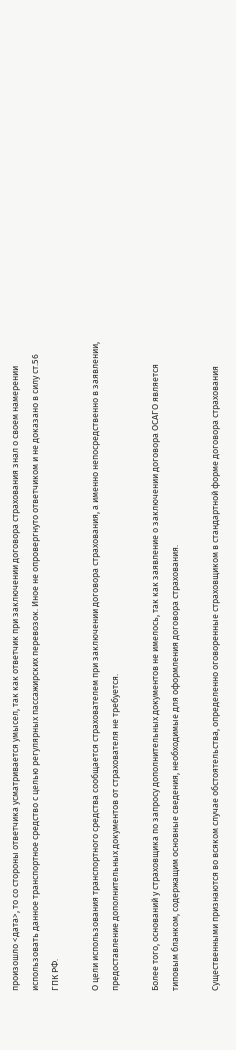произошло <дата>, то со стороны ответчика усматривается умысел, так как ответчик при заключении договора страхования знал о своем намерении использовать данное транспортное средство с целью регулярных пассажирских перевозок. Иное не опровергнуто ответчиком и не доказано в силу ст.56 ГПК РФ.

О цели использования транспортного средства сообщается страхователем при заключении договора страхования, а именно непосредственно в заявлении, предоставление дополнительных документов от страхователя не требуется.

Более того, оснований у страховщика по запросу дополнительных документов не имелось, так как заявление о заключении договора ОСАГО является типовым бланком, содержащим основные сведения, необходимые для оформления договора страхования.

Существенными признаются во всяком случае обстоятельства, определенно оговоренные страховщиком в стандартной форме договора страхования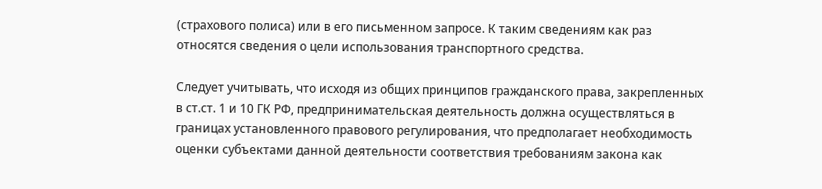(страхового полиса) или в его письменном запросе. К таким сведениям как раз относятся сведения о цели использования транспортного средства.

Следует учитывать, что исходя из общих принципов гражданского права, закрепленных в ст.ст. 1 и 10 ГК РФ, предпринимательская деятельность должна осуществляться в границах установленного правового регулирования, что предполагает необходимость оценки субъектами данной деятельности соответствия требованиям закона как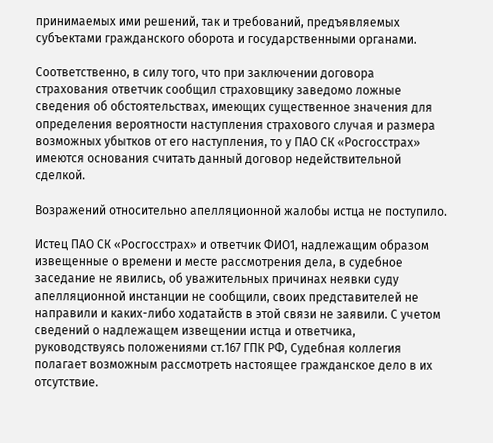принимаемых ими решений, так и требований, предъявляемых субъектами гражданского оборота и государственными органами.

Соответственно, в силу того, что при заключении договора страхования ответчик сообщил страховщику заведомо ложные сведения об обстоятельствах, имеющих существенное значения для определения вероятности наступления страхового случая и размера возможных убытков от его наступления, то у ПАО СК «Росгосстрах» имеются основания считать данный договор недействительной сделкой.

Возражений относительно апелляционной жалобы истца не поступило.

Истец ПАО СК «Росгосстрах» и ответчик ФИО1, надлежащим образом извещенные о времени и месте рассмотрения дела, в судебное заседание не явились, об уважительных причинах неявки суду апелляционной инстанции не сообщили, своих представителей не направили и каких-либо ходатайств в этой связи не заявили. С учетом сведений о надлежащем извещении истца и ответчика, руководствуясь положениями ст.167 ГПК РФ, Судебная коллегия полагает возможным рассмотреть настоящее гражданское дело в их отсутствие.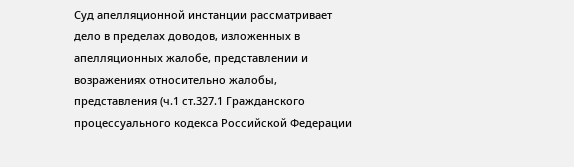Суд апелляционной инстанции рассматривает дело в пределах доводов, изложенных в апелляционных жалобе, представлении и возражениях относительно жалобы, представления (ч.1 ст.327.1 Гражданского процессуального кодекса Российской Федерации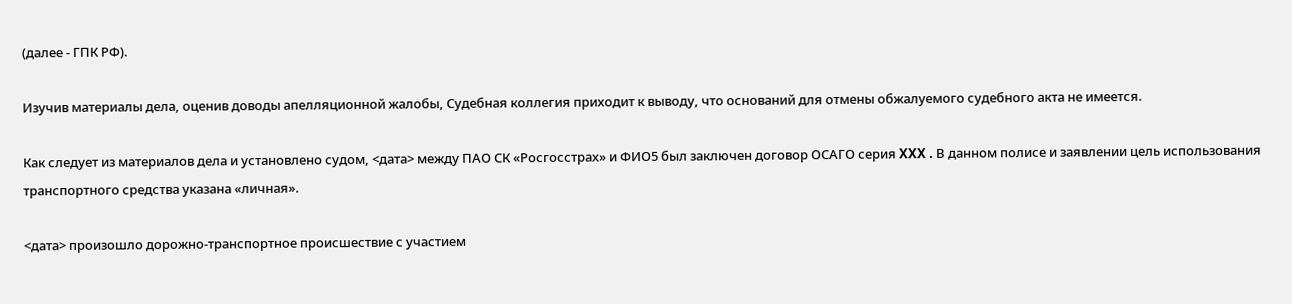(далее - ГПК РФ).

Изучив материалы дела, оценив доводы апелляционной жалобы, Судебная коллегия приходит к выводу, что оснований для отмены обжалуемого судебного акта не имеется.

Как следует из материалов дела и установлено судом, <дата> между ПАО СК «Росгосстрах» и ФИО5 был заключен договор ОСАГО серия XXX . В данном полисе и заявлении цель использования транспортного средства указана «личная».

<дата> произошло дорожно-транспортное происшествие с участием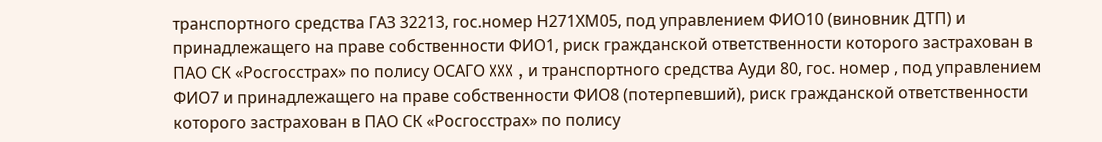транспортного средства ГАЗ 32213, гос.номер Н271ХМ05, под управлением ФИО10 (виновник ДТП) и принадлежащего на праве собственности ФИО1, риск гражданской ответственности которого застрахован в ПАО СК «Росгосстрах» по полису ОСАГО XXX , и транспортного средства Ауди 80, гос. номер , под управлением ФИО7 и принадлежащего на праве собственности ФИО8 (потерпевший), риск гражданской ответственности которого застрахован в ПАО СК «Росгосстрах» по полису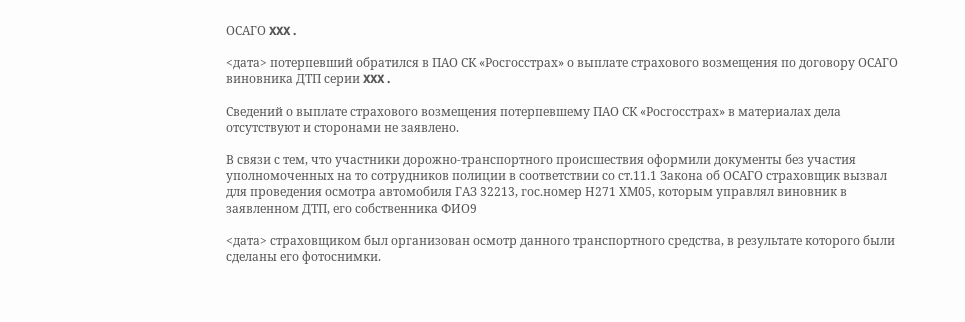ОСАГО XXX .

<дата> потерпевший обратился в ПАО СК «Росгосстрах» о выплате страхового возмещения по договору ОСАГО виновника ДТП серии XXX .

Сведений о выплате страхового возмещения потерпевшему ПАО СК «Росгосстрах» в материалах дела отсутствуют и сторонами не заявлено.

В связи с тем, что участники дорожно-транспортного происшествия оформили документы без участия уполномоченных на то сотрудников полиции в соответствии со ст.11.1 Закона об ОСАГО страховщик вызвал для проведения осмотра автомобиля ГАЗ 32213, гос.номер Н271 ХМ05, которым управлял виновник в заявленном ДТП, его собственника ФИО9

<дата> страховщиком был организован осмотр данного транспортного средства, в результате которого были сделаны его фотоснимки.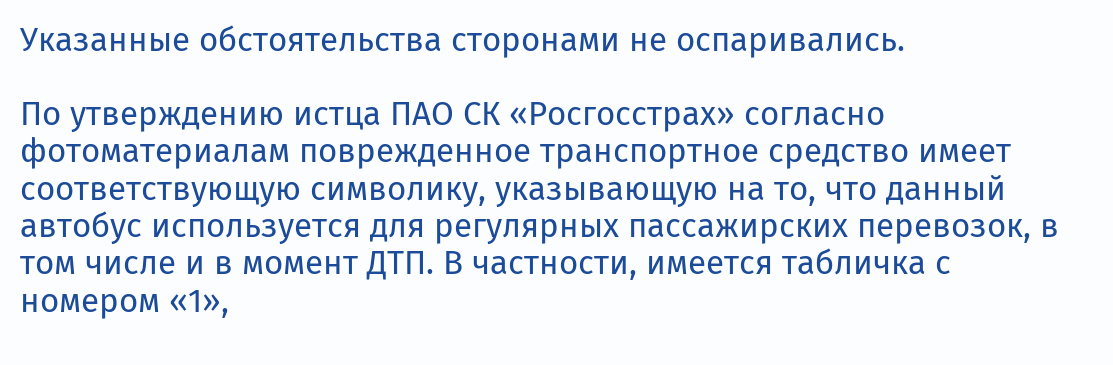Указанные обстоятельства сторонами не оспаривались.

По утверждению истца ПАО СК «Росгосстрах» согласно фотоматериалам поврежденное транспортное средство имеет соответствующую символику, указывающую на то, что данный автобус используется для регулярных пассажирских перевозок, в том числе и в момент ДТП. В частности, имеется табличка с номером «1»,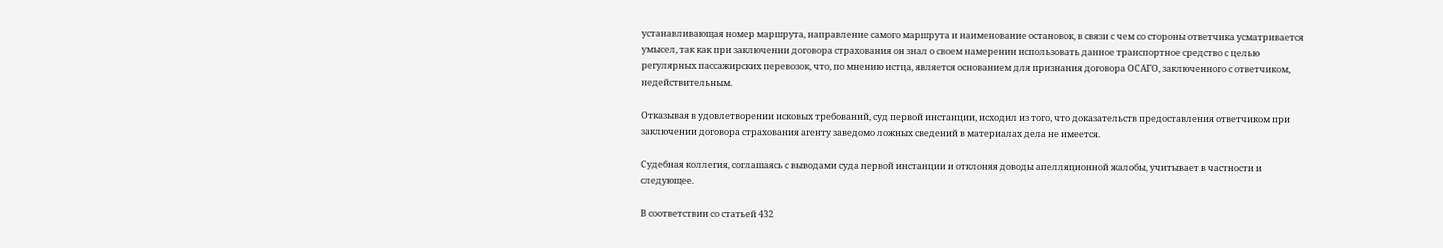устанавливающая номер маршрута, направление самого маршрута и наименование остановок, в связи с чем со стороны ответчика усматривается умысел, так как при заключении договора страхования он знал о своем намерении использовать данное транспортное средство с целью регулярных пассажирских перевозок, что, по мнению истца, является основанием для признания договора ОСАГО, заключенного с ответчиком, недействительным.

Отказывая в удовлетворении исковых требований, суд первой инстанции, исходил из того, что доказательств предоставления ответчиком при заключении договора страхования агенту заведомо ложных сведений в материалах дела не имеется.

Судебная коллегия, соглашаясь с выводами суда первой инстанции и отклоняя доводы апелляционной жалобы, учитывает в частности и следующее.

В соответствии со статьей 432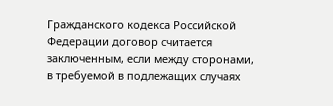Гражданского кодекса Российской Федерации договор считается заключенным, если между сторонами, в требуемой в подлежащих случаях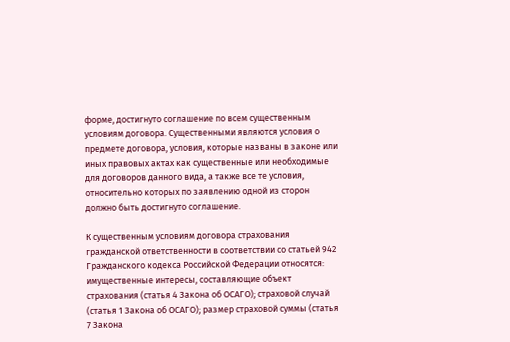форме, достигнуто соглашение по всем существенным условиям договора. Существенными являются условия о предмете договора, условия, которые названы в законе или иных правовых актах как существенные или необходимые для договоров данного вида, а также все те условия, относительно которых по заявлению одной из сторон должно быть достигнуто соглашение.

К существенным условиям договора страхования гражданской ответственности в соответствии со статьей 942 Гражданского кодекса Российской Федерации относятся: имущественные интересы, составляющие объект страхования (статья 4 Закона об ОСАГО); страховой случай (статья 1 Закона об ОСАГО); размер страховой суммы (статья 7 Закона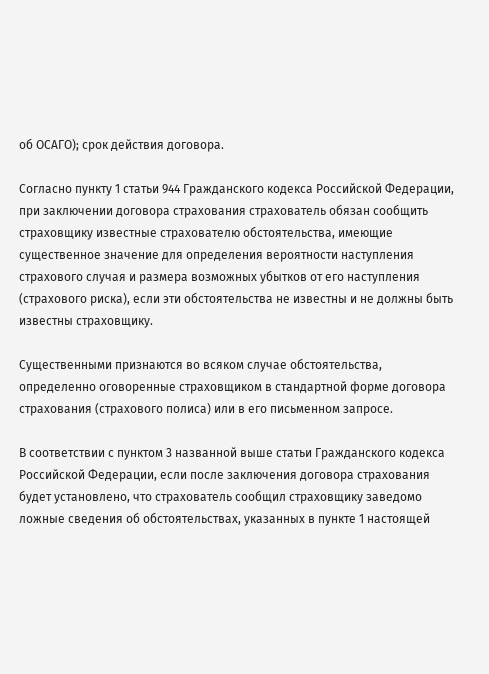об ОСАГО); срок действия договора.

Согласно пункту 1 статьи 944 Гражданского кодекса Российской Федерации, при заключении договора страхования страхователь обязан сообщить страховщику известные страхователю обстоятельства, имеющие существенное значение для определения вероятности наступления страхового случая и размера возможных убытков от его наступления (страхового риска), если эти обстоятельства не известны и не должны быть известны страховщику.

Существенными признаются во всяком случае обстоятельства, определенно оговоренные страховщиком в стандартной форме договора страхования (страхового полиса) или в его письменном запросе.

В соответствии с пунктом 3 названной выше статьи Гражданского кодекса Российской Федерации, если после заключения договора страхования будет установлено, что страхователь сообщил страховщику заведомо ложные сведения об обстоятельствах, указанных в пункте 1 настоящей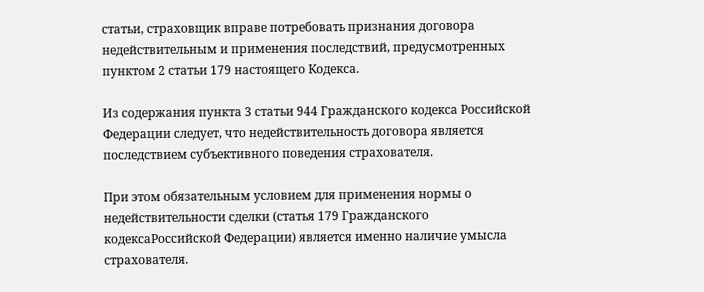статьи, страховщик вправе потребовать признания договора недействительным и применения последствий, предусмотренных пунктом 2 статьи 179 настоящего Кодекса.

Из содержания пункта 3 статьи 944 Гражданского кодекса Российской Федерации следует, что недействительность договора является последствием субъективного поведения страхователя.

При этом обязательным условием для применения нормы о недействительности сделки (статья 179 Гражданского кодексаРоссийской Федерации) является именно наличие умысла страхователя.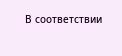В соответствии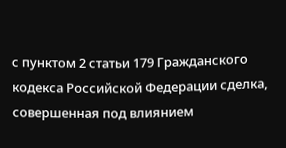с пунктом 2 статьи 179 Гражданского кодекса Российской Федерации сделка, совершенная под влиянием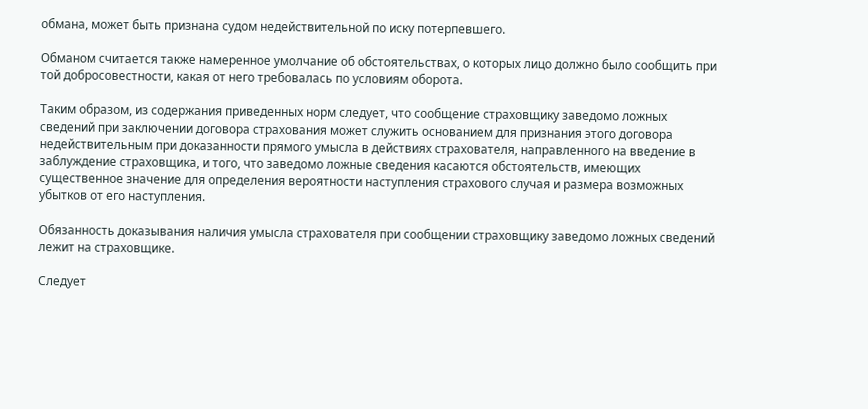обмана, может быть признана судом недействительной по иску потерпевшего.

Обманом считается также намеренное умолчание об обстоятельствах, о которых лицо должно было сообщить при той добросовестности, какая от него требовалась по условиям оборота.

Таким образом, из содержания приведенных норм следует, что сообщение страховщику заведомо ложных сведений при заключении договора страхования может служить основанием для признания этого договора недействительным при доказанности прямого умысла в действиях страхователя, направленного на введение в заблуждение страховщика, и того, что заведомо ложные сведения касаются обстоятельств, имеющих существенное значение для определения вероятности наступления страхового случая и размера возможных убытков от его наступления.

Обязанность доказывания наличия умысла страхователя при сообщении страховщику заведомо ложных сведений лежит на страховщике.

Следует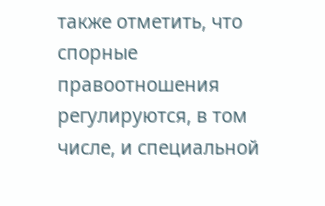также отметить, что спорные правоотношения регулируются, в том числе, и специальной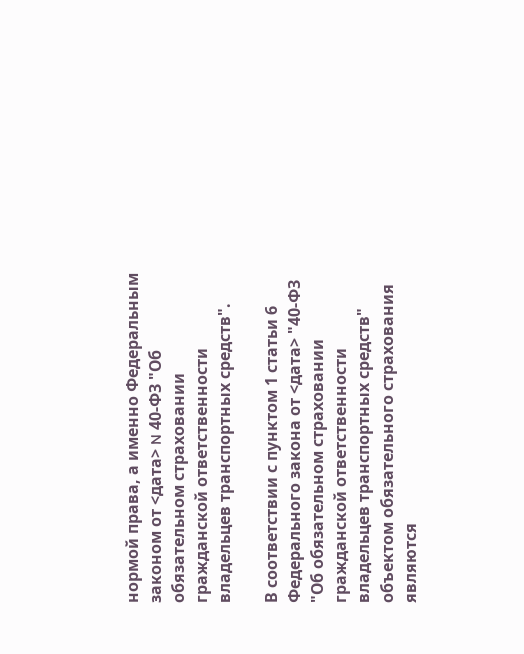нормой права, а именно Федеральным законом от <дата> N 40-ФЗ "Об обязательном страховании гражданской ответственности владельцев транспортных средств".

В соответствии с пунктом 1 статьи 6 Федерального закона от <дата> "40-ФЗ "Об обязательном страховании гражданской ответственности владельцев транспортных средств" объектом обязательного страхования являются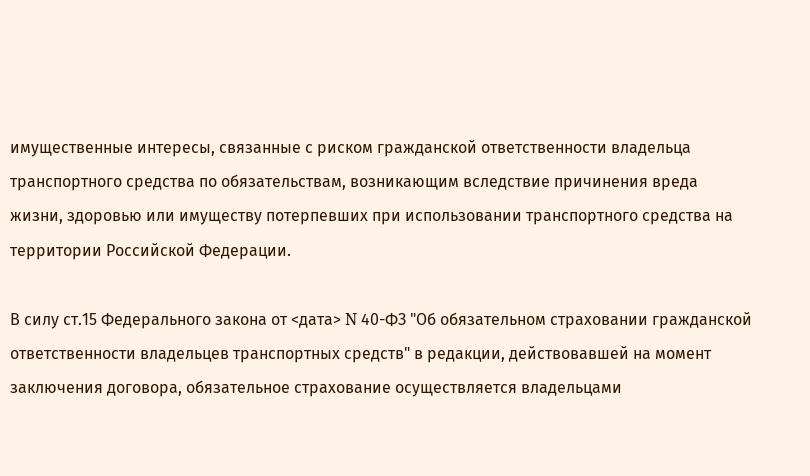имущественные интересы, связанные с риском гражданской ответственности владельца транспортного средства по обязательствам, возникающим вследствие причинения вреда жизни, здоровью или имуществу потерпевших при использовании транспортного средства на территории Российской Федерации.

В силу ст.15 Федерального закона от <дата> N 40-ФЗ "Об обязательном страховании гражданской ответственности владельцев транспортных средств" в редакции, действовавшей на момент заключения договора, обязательное страхование осуществляется владельцами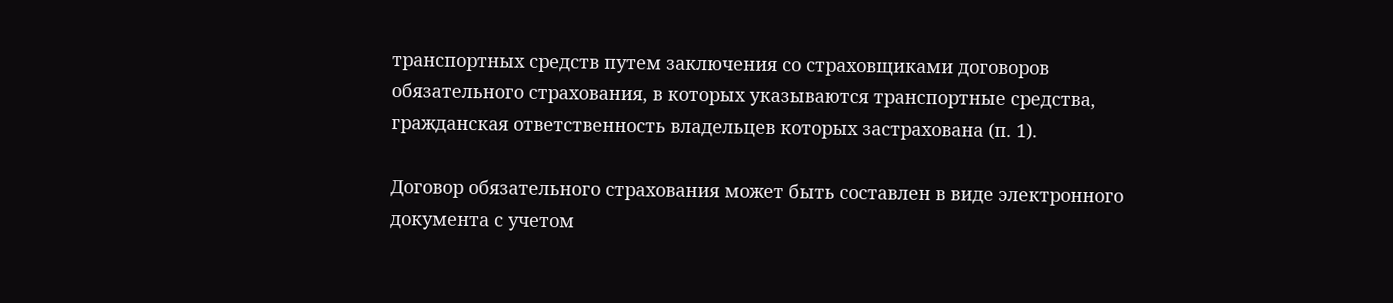транспортных средств путем заключения со страховщиками договоров обязательного страхования, в которых указываются транспортные средства, гражданская ответственность владельцев которых застрахована (п. 1).

Договор обязательного страхования может быть составлен в виде электронного документа с учетом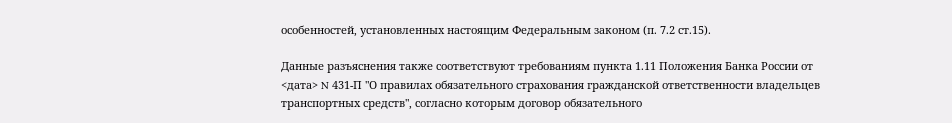особенностей, установленных настоящим Федеральным законом (п. 7.2 ст.15).

Данные разъяснения также соответствуют требованиям пункта 1.11 Положения Банка России от <дата> N 431-П "О правилах обязательного страхования гражданской ответственности владельцев транспортных средств", согласно которым договор обязательного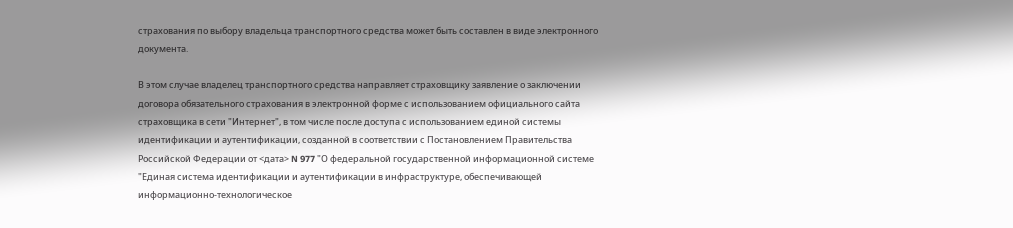страхования по выбору владельца транспортного средства может быть составлен в виде электронного документа.

В этом случае владелец транспортного средства направляет страховщику заявление о заключении договора обязательного страхования в электронной форме с использованием официального сайта страховщика в сети "Интернет", в том числе после доступа с использованием единой системы идентификации и аутентификации, созданной в соответствии с Постановлением Правительства Российской Федерации от <дата> N 977 "О федеральной государственной информационной системе "Единая система идентификации и аутентификации в инфраструктуре, обеспечивающей информационно-технологическое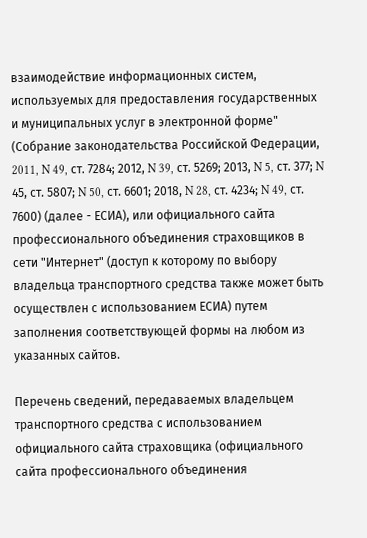взаимодействие информационных систем, используемых для предоставления государственных и муниципальных услуг в электронной форме" (Собрание законодательства Российской Федерации, 2011, N 49, ст. 7284; 2012, N 39, ст. 5269; 2013, N 5, ст. 377; N 45, ст. 5807; N 50, ст. 6601; 2018, N 28, ст. 4234; N 49, ст. 7600) (далее - ЕСИА), или официального сайта профессионального объединения страховщиков в сети "Интернет" (доступ к которому по выбору владельца транспортного средства также может быть осуществлен с использованием ЕСИА) путем заполнения соответствующей формы на любом из указанных сайтов.

Перечень сведений, передаваемых владельцем транспортного средства с использованием официального сайта страховщика (официального сайта профессионального объединения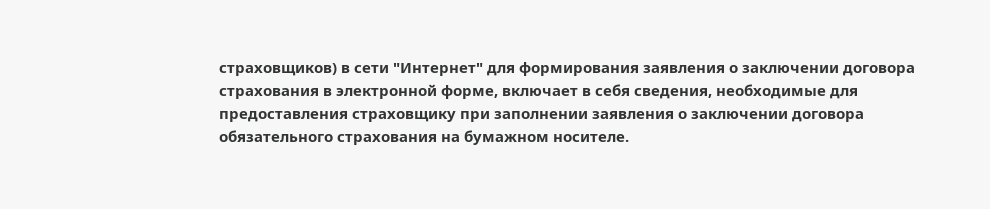страховщиков) в сети "Интернет" для формирования заявления о заключении договора страхования в электронной форме, включает в себя сведения, необходимые для предоставления страховщику при заполнении заявления о заключении договора обязательного страхования на бумажном носителе.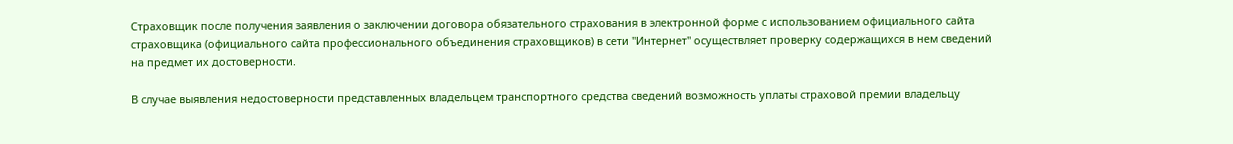Страховщик после получения заявления о заключении договора обязательного страхования в электронной форме с использованием официального сайта страховщика (официального сайта профессионального объединения страховщиков) в сети "Интернет" осуществляет проверку содержащихся в нем сведений на предмет их достоверности.

В случае выявления недостоверности представленных владельцем транспортного средства сведений возможность уплаты страховой премии владельцу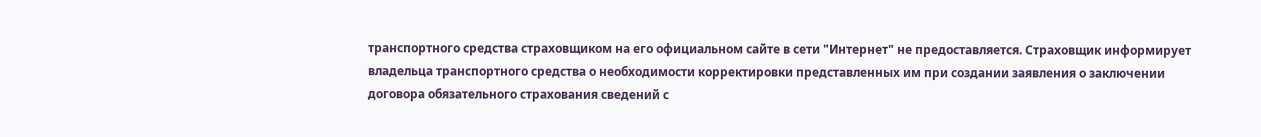транспортного средства страховщиком на его официальном сайте в сети "Интернет" не предоставляется. Страховщик информирует владельца транспортного средства о необходимости корректировки представленных им при создании заявления о заключении договора обязательного страхования сведений с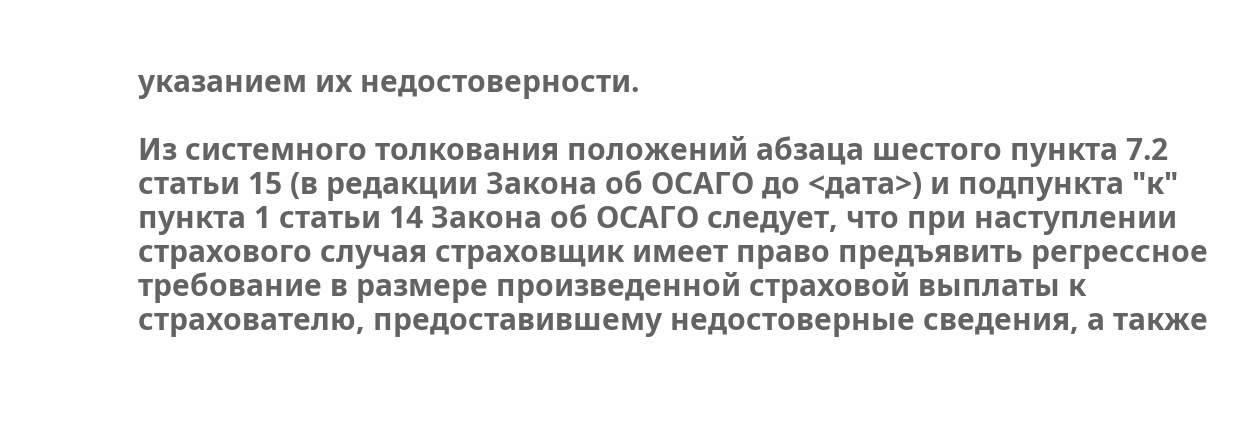указанием их недостоверности.

Из системного толкования положений абзаца шестого пункта 7.2 статьи 15 (в редакции Закона об ОСАГО до <дата>) и подпункта "к" пункта 1 статьи 14 Закона об ОСАГО следует, что при наступлении страхового случая страховщик имеет право предъявить регрессное требование в размере произведенной страховой выплаты к страхователю, предоставившему недостоверные сведения, а также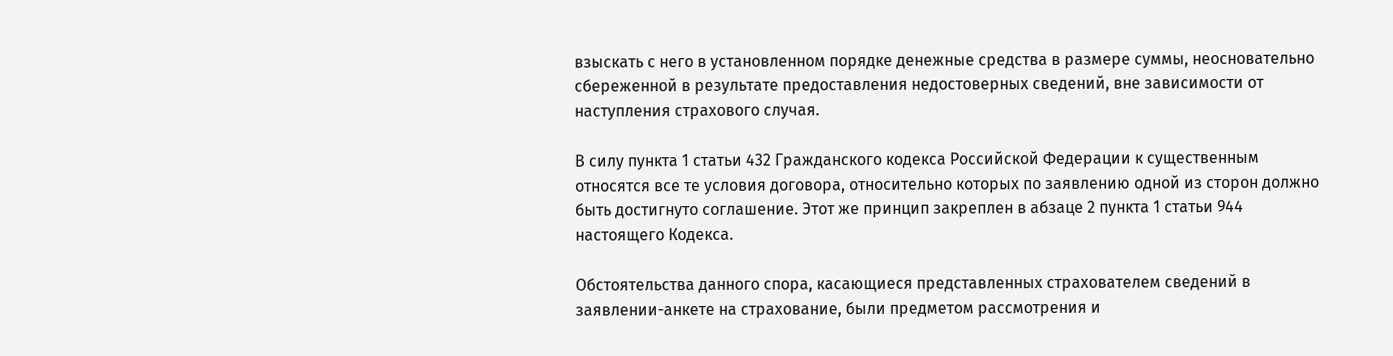взыскать с него в установленном порядке денежные средства в размере суммы, неосновательно сбереженной в результате предоставления недостоверных сведений, вне зависимости от наступления страхового случая.

В силу пункта 1 статьи 432 Гражданского кодекса Российской Федерации к существенным относятся все те условия договора, относительно которых по заявлению одной из сторон должно быть достигнуто соглашение. Этот же принцип закреплен в абзаце 2 пункта 1 статьи 944 настоящего Кодекса.

Обстоятельства данного спора, касающиеся представленных страхователем сведений в заявлении-анкете на страхование, были предметом рассмотрения и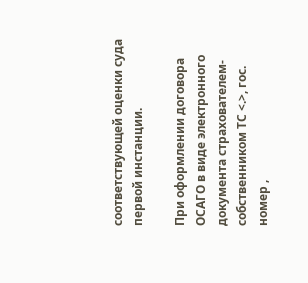соответствующей оценки суда первой инстанции.

При оформлении договора ОСАГО в виде электронного документа страхователем-собственником ТС <.>, гос. номер ,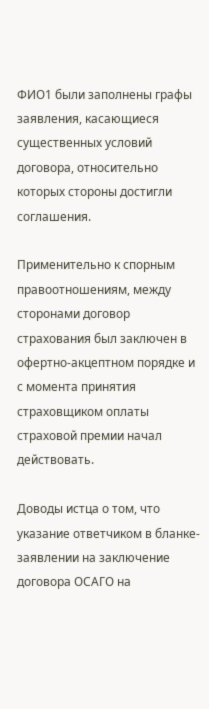ФИО1 были заполнены графы заявления, касающиеся существенных условий договора, относительно которых стороны достигли соглашения.

Применительно к спорным правоотношениям, между сторонами договор страхования был заключен в офертно-акцептном порядке и с момента принятия страховщиком оплаты страховой премии начал действовать.

Доводы истца о том, что указание ответчиком в бланке-заявлении на заключение договора ОСАГО на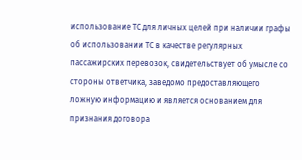использование ТС для личных целей при наличии графы об использовании ТС в качестве регулярных пассажирских перевозок, свидетельствует об умысле со стороны ответчика, заведомо предоставляющего ложную информацию и является основанием для признания договора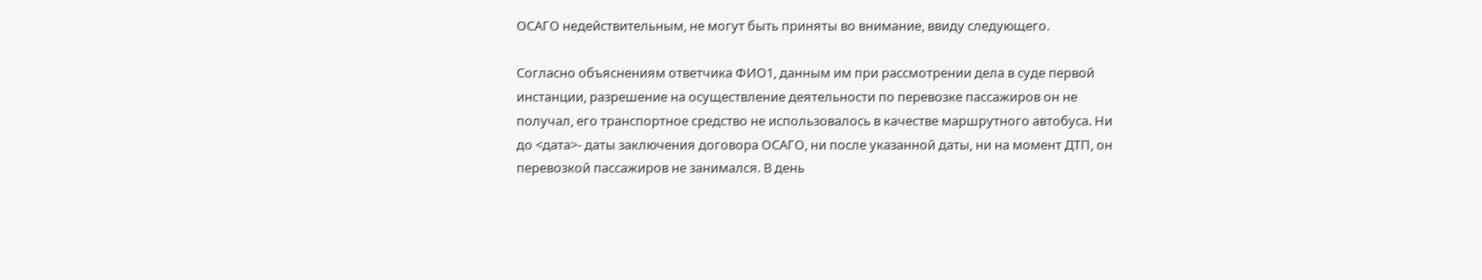ОСАГО недействительным, не могут быть приняты во внимание, ввиду следующего.

Согласно объяснениям ответчика ФИО1, данным им при рассмотрении дела в суде первой инстанции, разрешение на осуществление деятельности по перевозке пассажиров он не получал, его транспортное средство не использовалось в качестве маршрутного автобуса. Ни до <дата>- даты заключения договора ОСАГО, ни после указанной даты, ни на момент ДТП, он перевозкой пассажиров не занимался. В день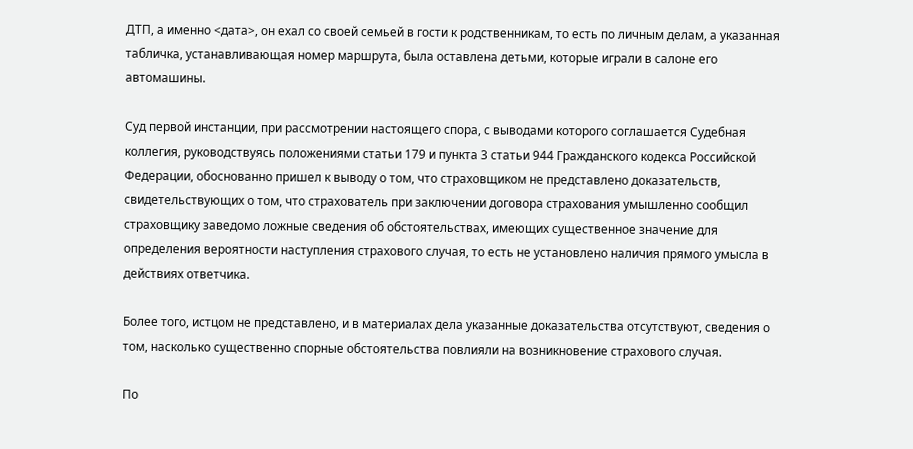ДТП, а именно <дата>, он ехал со своей семьей в гости к родственникам, то есть по личным делам, а указанная табличка, устанавливающая номер маршрута, была оставлена детьми, которые играли в салоне его автомашины.

Суд первой инстанции, при рассмотрении настоящего спора, с выводами которого соглашается Судебная коллегия, руководствуясь положениями статьи 179 и пункта 3 статьи 944 Гражданского кодекса Российской Федерации, обоснованно пришел к выводу о том, что страховщиком не представлено доказательств, свидетельствующих о том, что страхователь при заключении договора страхования умышленно сообщил страховщику заведомо ложные сведения об обстоятельствах, имеющих существенное значение для определения вероятности наступления страхового случая, то есть не установлено наличия прямого умысла в действиях ответчика.

Более того, истцом не представлено, и в материалах дела указанные доказательства отсутствуют, сведения о том, насколько существенно спорные обстоятельства повлияли на возникновение страхового случая.

По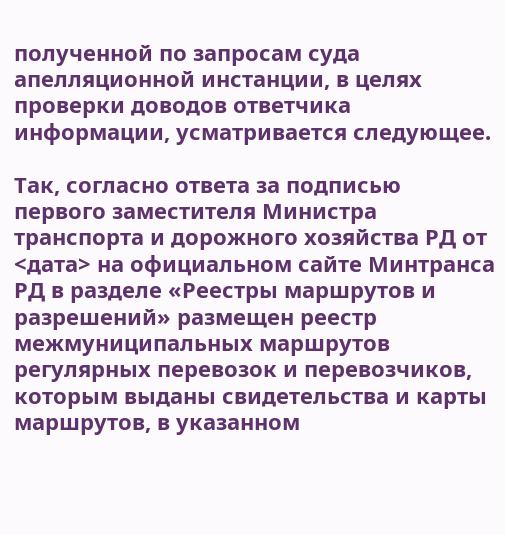полученной по запросам суда апелляционной инстанции, в целях проверки доводов ответчика информации, усматривается следующее.

Так, согласно ответа за подписью первого заместителя Министра транспорта и дорожного хозяйства РД от <дата> на официальном сайте Минтранса РД в разделе «Реестры маршрутов и разрешений» размещен реестр межмуниципальных маршрутов регулярных перевозок и перевозчиков, которым выданы свидетельства и карты маршрутов, в указанном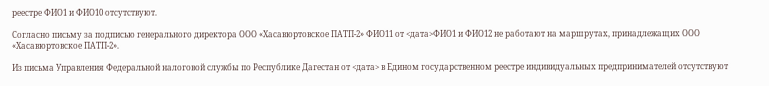реестре ФИО1 и ФИО10 отсутствуют.

Согласно письму за подписью генерального директора ООО «Хасавюртовское ПАТП-2» ФИО11 от <дата>ФИО1 и ФИО12 не работают на маршрутах, принадлежащих ООО «Хасавюртовское ПАТП-2».

Из письма Управления Федеральной налоговой службы по Республике Дагестан от <дата> в Едином государственном реестре индивидуальных предпринимателей отсутствуют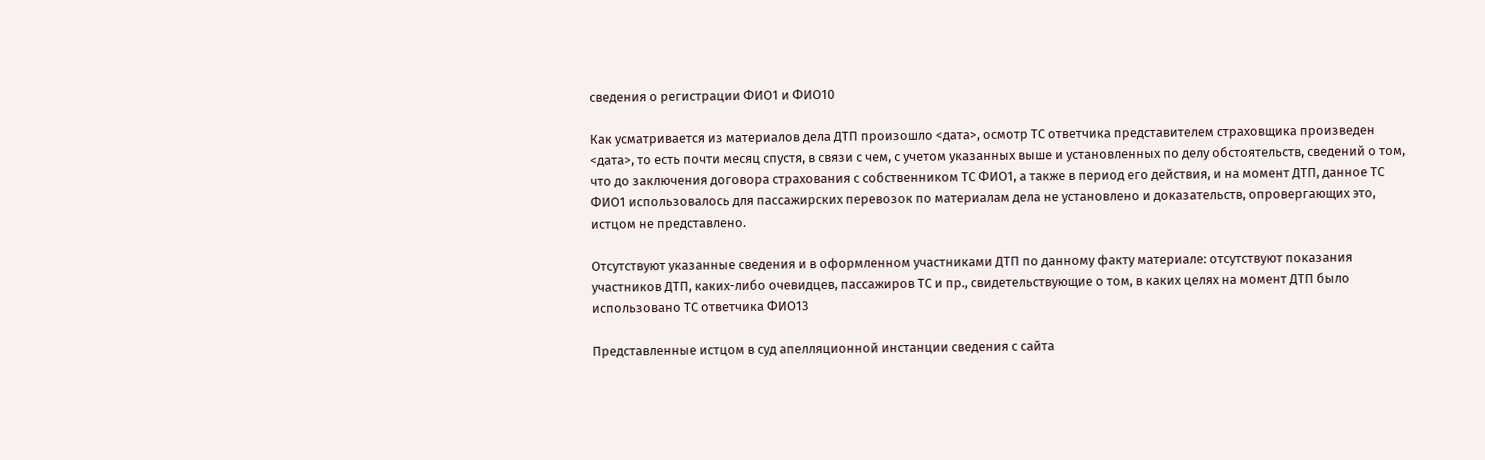сведения о регистрации ФИО1 и ФИО10

Как усматривается из материалов дела ДТП произошло <дата>, осмотр ТС ответчика представителем страховщика произведен <дата>, то есть почти месяц спустя, в связи с чем, с учетом указанных выше и установленных по делу обстоятельств, сведений о том, что до заключения договора страхования с собственником ТС ФИО1, а также в период его действия, и на момент ДТП, данное ТС ФИО1 использовалось для пассажирских перевозок по материалам дела не установлено и доказательств, опровергающих это, истцом не представлено.

Отсутствуют указанные сведения и в оформленном участниками ДТП по данному факту материале: отсутствуют показания участников ДТП, каких-либо очевидцев, пассажиров ТС и пр., свидетельствующие о том, в каких целях на момент ДТП было использовано ТС ответчика ФИО13

Представленные истцом в суд апелляционной инстанции сведения с сайта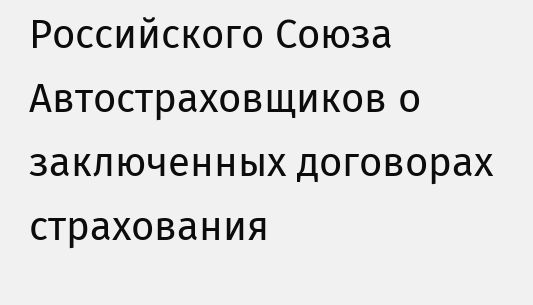Российского Союза Автостраховщиков о заключенных договорах страхования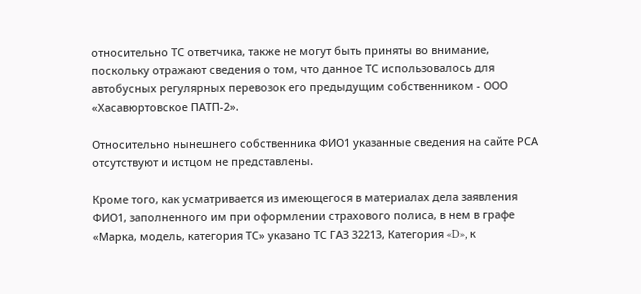относительно ТС ответчика, также не могут быть приняты во внимание, поскольку отражают сведения о том, что данное ТС использовалось для автобусных регулярных перевозок его предыдущим собственником - ООО «Хасавюртовское ПАТП-2».

Относительно нынешнего собственника ФИО1 указанные сведения на сайте РСА отсутствуют и истцом не представлены.

Кроме того, как усматривается из имеющегося в материалах дела заявления ФИО1, заполненного им при оформлении страхового полиса, в нем в графе «Марка, модель, категория ТС» указано ТС ГАЗ 32213, Категория «D», к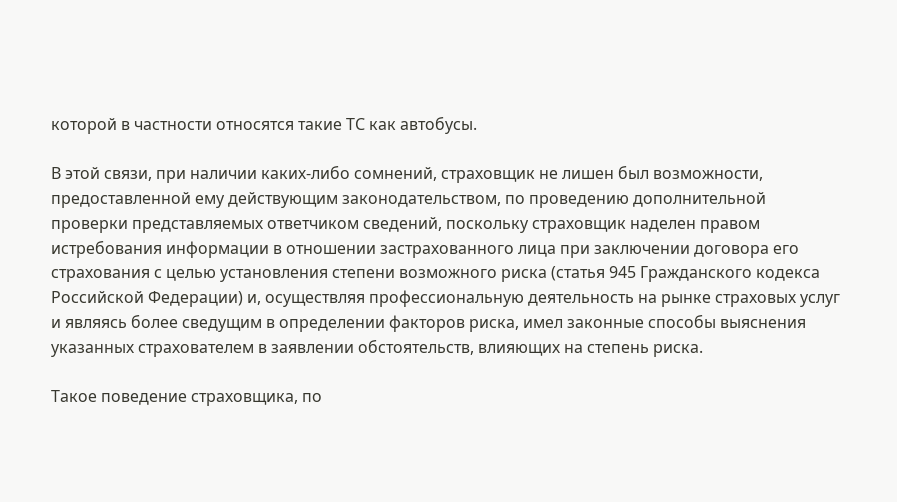которой в частности относятся такие ТС как автобусы.

В этой связи, при наличии каких-либо сомнений, страховщик не лишен был возможности, предоставленной ему действующим законодательством, по проведению дополнительной проверки представляемых ответчиком сведений, поскольку страховщик наделен правом истребования информации в отношении застрахованного лица при заключении договора его страхования с целью установления степени возможного риска (статья 945 Гражданского кодекса Российской Федерации) и, осуществляя профессиональную деятельность на рынке страховых услуг и являясь более сведущим в определении факторов риска, имел законные способы выяснения указанных страхователем в заявлении обстоятельств, влияющих на степень риска.

Такое поведение страховщика, по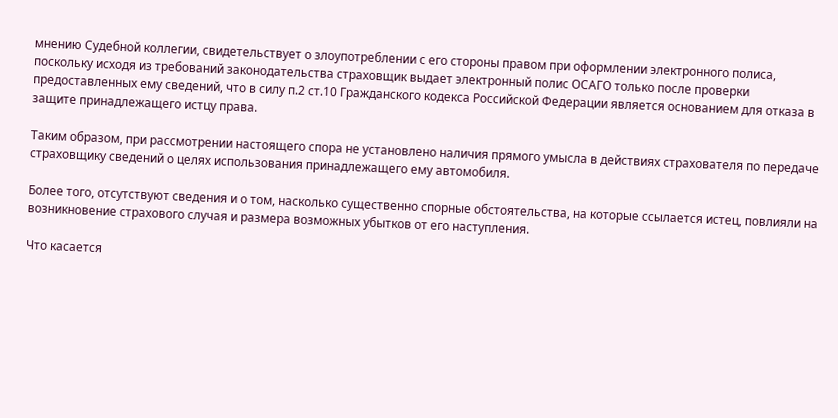мнению Судебной коллегии, свидетельствует о злоупотреблении с его стороны правом при оформлении электронного полиса, поскольку исходя из требований законодательства страховщик выдает электронный полис ОСАГО только после проверки предоставленных ему сведений, что в силу п.2 ст.10 Гражданского кодекса Российской Федерации является основанием для отказа в защите принадлежащего истцу права.

Таким образом, при рассмотрении настоящего спора не установлено наличия прямого умысла в действиях страхователя по передаче страховщику сведений о целях использования принадлежащего ему автомобиля.

Более того, отсутствуют сведения и о том, насколько существенно спорные обстоятельства, на которые ссылается истец, повлияли на возникновение страхового случая и размера возможных убытков от его наступления.

Что касается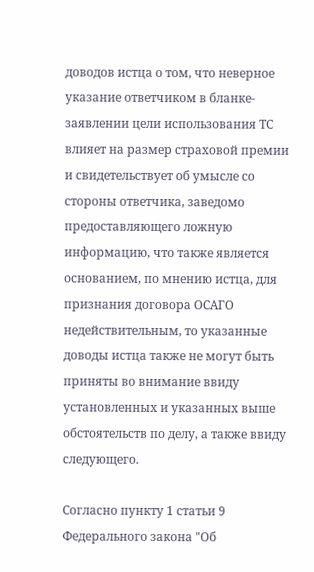доводов истца о том, что неверное указание ответчиком в бланке-заявлении цели использования ТС влияет на размер страховой премии и свидетельствует об умысле со стороны ответчика, заведомо предоставляющего ложную информацию, что также является основанием, по мнению истца, для признания договора ОСАГО недействительным, то указанные доводы истца также не могут быть приняты во внимание ввиду установленных и указанных выше обстоятельств по делу, а также ввиду следующего.

Согласно пункту 1 статьи 9 Федерального закона "Об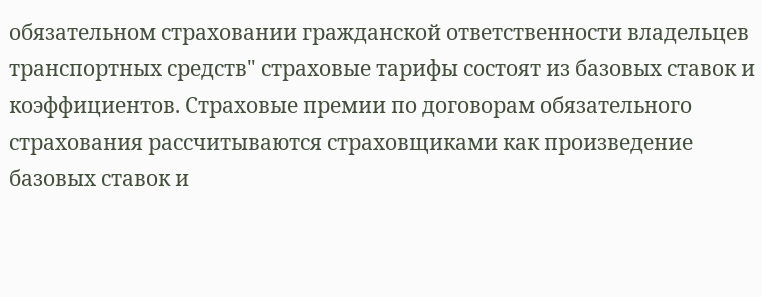обязательном страховании гражданской ответственности владельцев транспортных средств" страховые тарифы состоят из базовых ставок и коэффициентов. Страховые премии по договорам обязательного страхования рассчитываются страховщиками как произведение базовых ставок и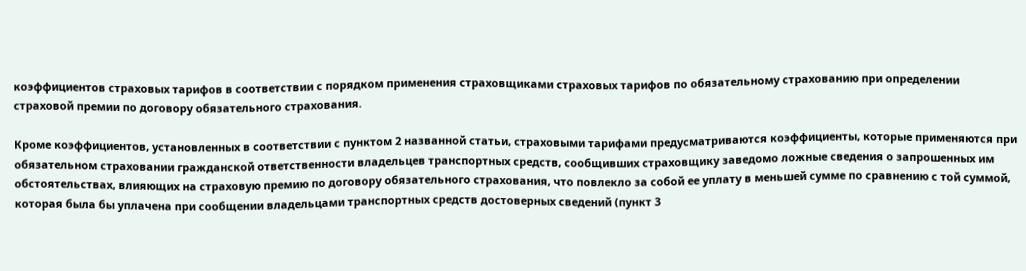коэффициентов страховых тарифов в соответствии с порядком применения страховщиками страховых тарифов по обязательному страхованию при определении страховой премии по договору обязательного страхования.

Кроме коэффициентов, установленных в соответствии с пунктом 2 названной статьи, страховыми тарифами предусматриваются коэффициенты, которые применяются при обязательном страховании гражданской ответственности владельцев транспортных средств, сообщивших страховщику заведомо ложные сведения о запрошенных им обстоятельствах, влияющих на страховую премию по договору обязательного страхования, что повлекло за собой ее уплату в меньшей сумме по сравнению с той суммой, которая была бы уплачена при сообщении владельцами транспортных средств достоверных сведений (пункт 3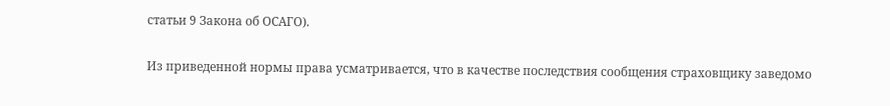статьи 9 Закона об ОСАГО).

Из приведенной нормы права усматривается, что в качестве последствия сообщения страховщику заведомо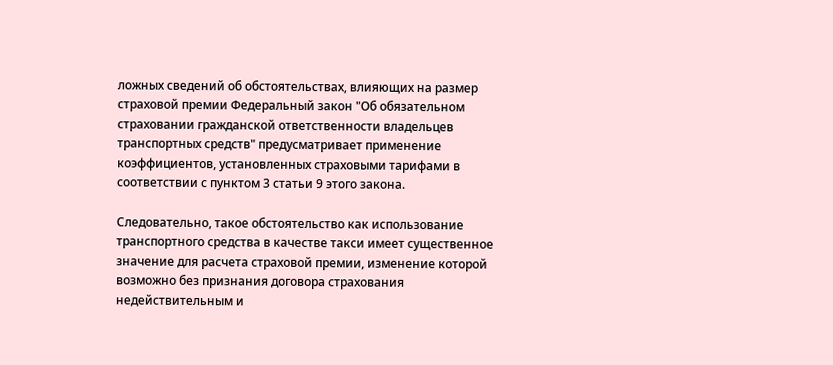ложных сведений об обстоятельствах, влияющих на размер страховой премии Федеральный закон "Об обязательном страховании гражданской ответственности владельцев транспортных средств" предусматривает применение коэффициентов, установленных страховыми тарифами в соответствии с пунктом 3 статьи 9 этого закона.

Следовательно, такое обстоятельство как использование транспортного средства в качестве такси имеет существенное значение для расчета страховой премии, изменение которой возможно без признания договора страхования недействительным и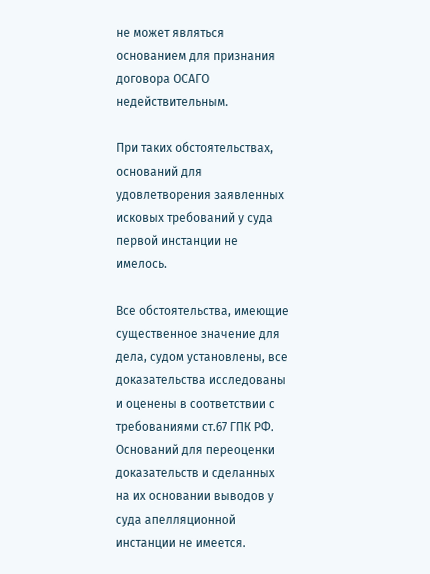не может являться основанием для признания договора ОСАГО недействительным.

При таких обстоятельствах, оснований для удовлетворения заявленных исковых требований у суда первой инстанции не имелось.

Все обстоятельства, имеющие существенное значение для дела, судом установлены, все доказательства исследованы и оценены в соответствии с требованиями ст.67 ГПК РФ. Оснований для переоценки доказательств и сделанных на их основании выводов у суда апелляционной инстанции не имеется.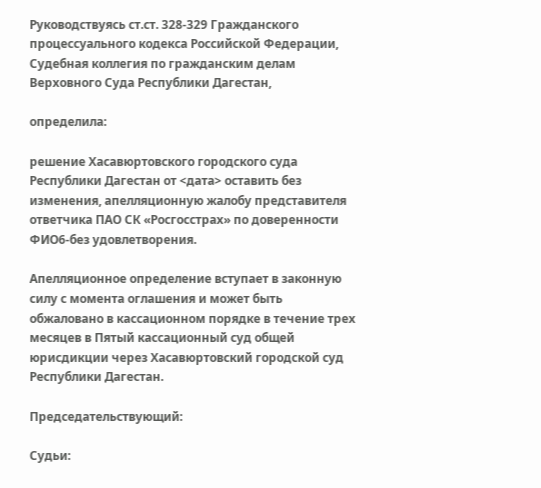Руководствуясь ст.ст. 328-329 Гражданского процессуального кодекса Российской Федерации, Судебная коллегия по гражданским делам Верховного Суда Республики Дагестан,

определила:

решение Хасавюртовского городского суда Республики Дагестан от <дата> оставить без изменения, апелляционную жалобу представителя ответчика ПАО СК «Росгосстрах» по доверенности ФИО6-без удовлетворения.

Апелляционное определение вступает в законную силу с момента оглашения и может быть обжаловано в кассационном порядке в течение трех месяцев в Пятый кассационный суд общей юрисдикции через Хасавюртовский городской суд Республики Дагестан.

Председательствующий:

Судьи: